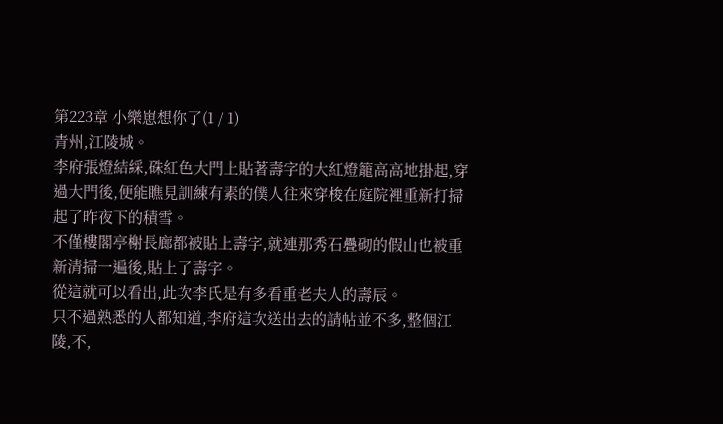第223章 小樂崽想你了(1 / 1)
青州,江陵城。
李府張燈結綵,硃紅色大門上貼著壽字的大紅燈籠高高地掛起,穿過大門後,便能瞧見訓練有素的僕人往來穿梭在庭院裡重新打掃起了昨夜下的積雪。
不僅樓閣亭榭長廊都被貼上壽字,就連那秀石疊砌的假山也被重新清掃一遍後,貼上了壽字。
從這就可以看出,此次李氏是有多看重老夫人的壽辰。
只不過熟悉的人都知道,李府這次送出去的請帖並不多,整個江陵,不,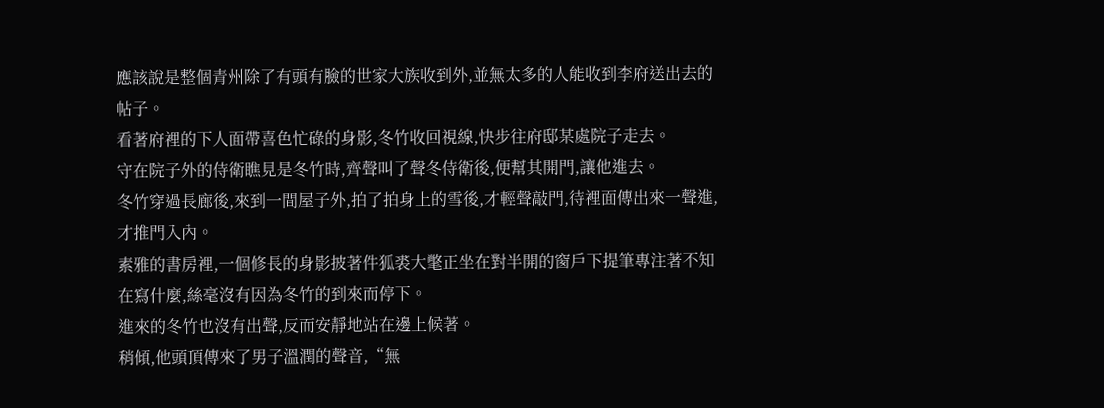應該說是整個青州除了有頭有臉的世家大族收到外,並無太多的人能收到李府送出去的帖子。
看著府裡的下人面帶喜色忙碌的身影,冬竹收回視線,快步往府邸某處院子走去。
守在院子外的侍衛瞧見是冬竹時,齊聲叫了聲冬侍衛後,便幫其開門,讓他進去。
冬竹穿過長廊後,來到一間屋子外,拍了拍身上的雪後,才輕聲敲門,待裡面傳出來一聲進,才推門入內。
素雅的書房裡,一個修長的身影披著件狐裘大氅正坐在對半開的窗戶下提筆專注著不知在寫什麼,絲毫沒有因為冬竹的到來而停下。
進來的冬竹也沒有出聲,反而安靜地站在邊上候著。
稍傾,他頭頂傳來了男子溫潤的聲音,“無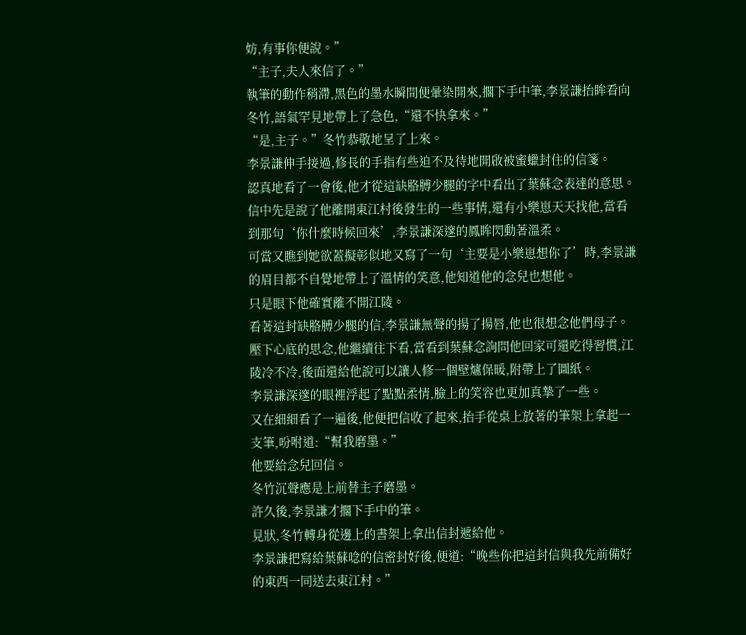妨,有事你便說。”
“主子,夫人來信了。”
執筆的動作稍滯,黑色的墨水瞬間便暈染開來,擱下手中筆,李景謙抬眸看向冬竹,語氣罕見地帶上了急色,“還不快拿來。”
“是,主子。”冬竹恭敬地呈了上來。
李景謙伸手接過,修長的手指有些迫不及待地開啟被蜜蠟封住的信箋。
認真地看了一會後,他才從這缺胳膊少腿的字中看出了葉蘇念表達的意思。
信中先是說了他離開東江村後發生的一些事情,還有小樂崽天天找他,當看到那句‘你什麼時候回來’,李景謙深邃的鳳眸閃動著溫柔。
可當又瞧到她欲蓋擬彰似地又寫了一句‘主要是小樂崽想你了’時,李景謙的眉目都不自覺地帶上了溫情的笑意,他知道他的念兒也想他。
只是眼下他確實離不開江陵。
看著這封缺胳膊少腿的信,李景謙無聲的揚了揚唇,他也很想念他們母子。
壓下心底的思念,他繼續往下看,當看到葉蘇念詢問他回家可還吃得習慣,江陵冷不冷,後面還給他說可以讓人修一個壁爐保暖,附帶上了圖紙。
李景謙深邃的眼裡浮起了點點柔情,臉上的笑容也更加真摯了一些。
又在細細看了一遍後,他便把信收了起來,抬手從桌上放著的筆架上拿起一支筆,吩咐道:“幫我磨墨。”
他要給念兒回信。
冬竹沉聲應是上前替主子磨墨。
許久後,李景謙才擱下手中的筆。
見狀,冬竹轉身從邊上的書架上拿出信封遞給他。
李景謙把寫給葉蘇唸的信密封好後,便道:“晚些你把這封信與我先前備好的東西一同送去東江村。”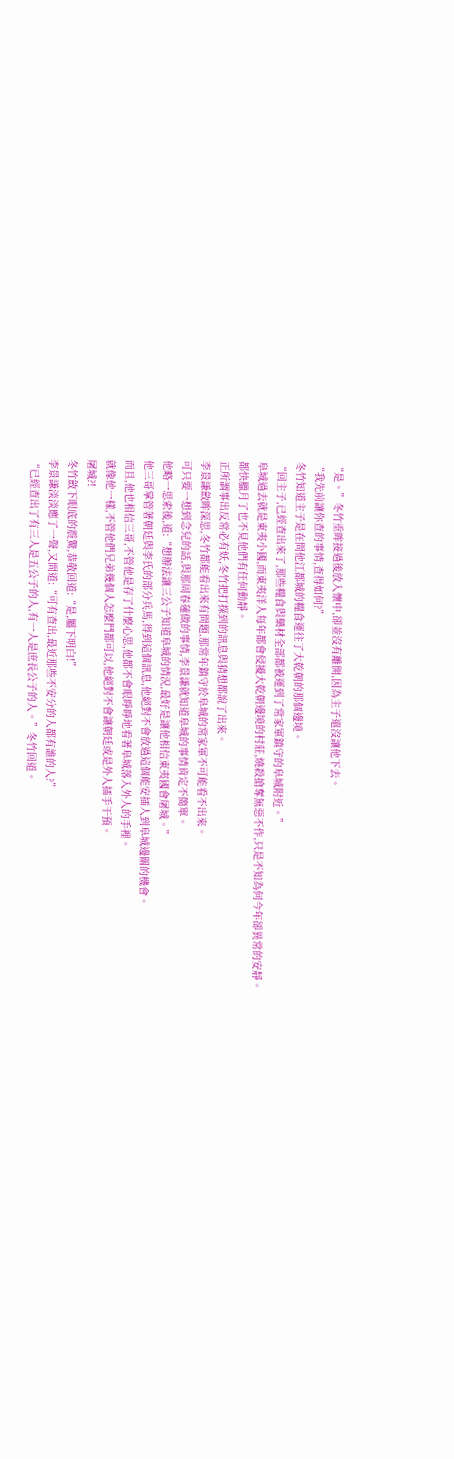“是。”冬竹垂眸接過後放入懷中,卻並沒有離開,因為主子還沒讓他下去。
“我先前讓你查的事情,查得如何?”
冬竹知道主子是在問他江都城的糧食運往了大乾朝的那個邊境。
“回主子,已經查出來了,那些糧食與藥材全部都被運到了常家軍鎮守的阜城附近。”
阜城過去就是東夷小國,而東夷洋人每年都會侵擾大乾朝邊境的村莊,燒殺搶奪無惡不作,只是不知為何今年卻異常的安靜。
都快臘月了也不見他們有任何動靜。
正所謂事出反常必有妖,冬竹把打探到的訊息與猜想都說了出來。
李景謙斂眸深思,冬竹都能看出來有問題,那常年鎮守於阜城的常家軍不可能看不出來。
可只要一想到念兒的話,與那周春蓮做的事情,李景謙就知道阜城的事情肯定不簡單。
他略一思索後,道:“想辦法讓三公子知道阜城的情況,最好是讓他相信東夷國會屠城。”
他三哥掌管著朝廷與李氏的部分兵馬,得到這個訊息,他絕對不會放過這個能安插人到阜城邊關的機會。
而且,他也相信三哥,不管他是存了什麼心思,他都不會眼睜睜地看著阜城落入外人的手裡。
就像他一樣,不管他們兄弟幾個人怎麼鬥都可以,他絕對不會讓朝廷或是外人插手干預。
屠城?!
冬竹斂下眼底的震驚,恭敬回道:“是,屬下明白!”
李景謙淡淡應了一聲,又問道:“可有查出,最近那些不安分的人都有誰的人?”
“已經查出了有三人是五公子的人,有一人是庶長公子的人。”冬竹回道。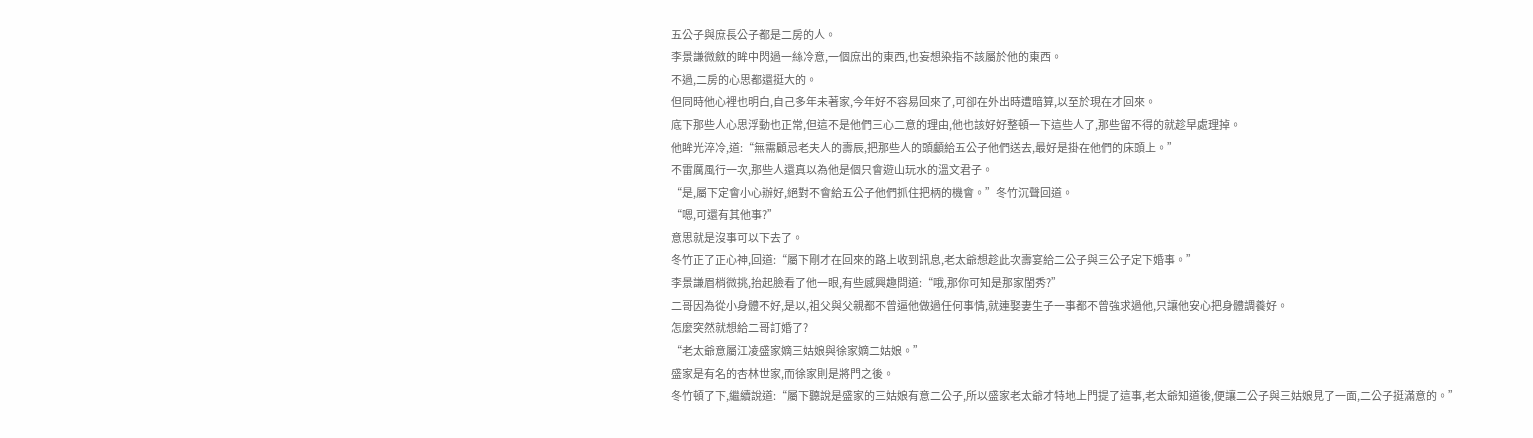五公子與庶長公子都是二房的人。
李景謙微斂的眸中閃過一絲冷意,一個庶出的東西,也妄想染指不該屬於他的東西。
不過,二房的心思都還挺大的。
但同時他心裡也明白,自己多年未著家,今年好不容易回來了,可卻在外出時遭暗算,以至於現在才回來。
底下那些人心思浮動也正常,但這不是他們三心二意的理由,他也該好好整頓一下這些人了,那些留不得的就趁早處理掉。
他眸光淬冷,道:“無需顧忌老夫人的壽辰,把那些人的頭顱給五公子他們送去,最好是掛在他們的床頭上。”
不雷厲風行一次,那些人還真以為他是個只會遊山玩水的溫文君子。
“是,屬下定會小心辦好,絕對不會給五公子他們抓住把柄的機會。”冬竹沉聲回道。
“嗯,可還有其他事?”
意思就是沒事可以下去了。
冬竹正了正心神,回道:“屬下剛才在回來的路上收到訊息,老太爺想趁此次壽宴給二公子與三公子定下婚事。”
李景謙眉梢微挑,抬起臉看了他一眼,有些感興趣問道:“哦,那你可知是那家閨秀?”
二哥因為從小身體不好,是以,祖父與父親都不曾逼他做過任何事情,就連娶妻生子一事都不曾強求過他,只讓他安心把身體調養好。
怎麼突然就想給二哥訂婚了?
“老太爺意屬江凌盛家嫡三姑娘與徐家嫡二姑娘。”
盛家是有名的杏林世家,而徐家則是將門之後。
冬竹頓了下,繼續說道:“屬下聽說是盛家的三姑娘有意二公子,所以盛家老太爺才特地上門提了這事,老太爺知道後,便讓二公子與三姑娘見了一面,二公子挺滿意的。”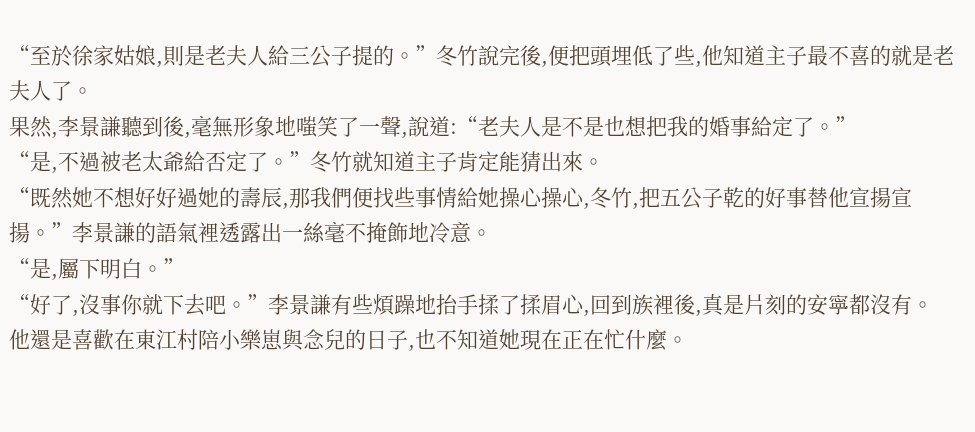“至於徐家姑娘,則是老夫人給三公子提的。”冬竹說完後,便把頭埋低了些,他知道主子最不喜的就是老夫人了。
果然,李景謙聽到後,毫無形象地嗤笑了一聲,說道:“老夫人是不是也想把我的婚事給定了。”
“是,不過被老太爺給否定了。”冬竹就知道主子肯定能猜出來。
“既然她不想好好過她的壽辰,那我們便找些事情給她操心操心,冬竹,把五公子乾的好事替他宣揚宣揚。”李景謙的語氣裡透露出一絲毫不掩飾地冷意。
“是,屬下明白。”
“好了,沒事你就下去吧。”李景謙有些煩躁地抬手揉了揉眉心,回到族裡後,真是片刻的安寧都沒有。
他還是喜歡在東江村陪小樂崽與念兒的日子,也不知道她現在正在忙什麼。